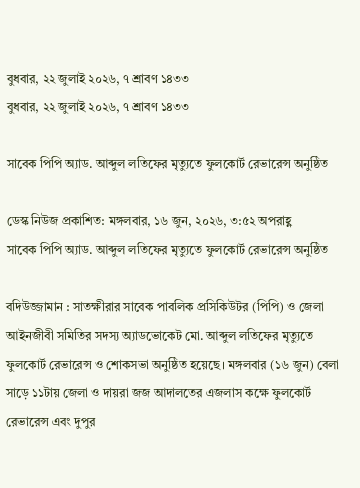বুধবার, ২২ জুলাই ২০২৬, ৭ শ্রাবণ ১৪৩৩
বুধবার, ২২ জুলাই ২০২৬, ৭ শ্রাবণ ১৪৩৩

সাবেক পিপি অ্যাড. আব্দুল লতিফের মৃত্যুতে ফুলকোর্ট রেভারেন্স অনুষ্ঠিত

ডেস্ক নিউজ প্রকাশিত: মঙ্গলবার, ১৬ জুন, ২০২৬, ৩:৫২ অপরাহ্ণ
সাবেক পিপি অ্যাড. আব্দুল লতিফের মৃত্যুতে ফুলকোর্ট রেভারেন্স অনুষ্ঠিত

বদিউজ্জামান : সাতক্ষীরার সাবেক পাবলিক প্রসিকিউটর (পিপি) ও জেলা আইনজীবী সমিতির সদস্য অ্যাডভোকেট মো. আব্দুল লতিফের মৃত্যুতে ফুলকোর্ট রেভারেন্স ও শোকসভা অনুষ্ঠিত হয়েছে। মঙ্গলবার (১৬ জুন) বেলা সাড়ে ১১টায় জেলা ও দায়রা জজ আদালতের এজলাস কক্ষে ফুলকোর্ট রেভারেন্স এবং দুপুর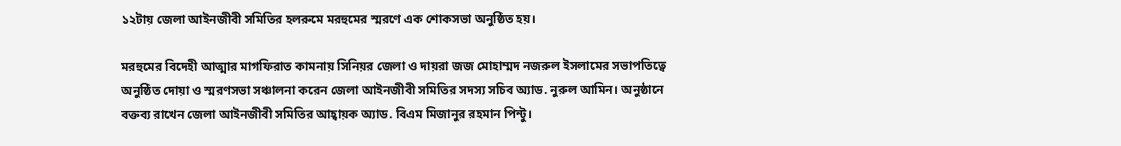১২টায় জেলা আইনজীবী সমিতির হলরুমে মরহুমের স্মরণে এক শোকসভা অনুষ্ঠিত হয়।

মরহুমের বিদেহী আত্মার মাগফিরাত কামনায় সিনিয়র জেলা ও দায়রা জজ মোহাম্মদ নজরুল ইসলামের সভাপতিত্বে অনুষ্ঠিত দোয়া ও স্মরণসভা সঞ্চালনা করেন জেলা আইনজীবী সমিতির সদস্য সচিব অ্যাড. নুরুল আমিন। অনুষ্ঠানে বক্তব্য রাখেন জেলা আইনজীবী সমিতির আহ্বায়ক অ্যাড. বিএম মিজানুর রহমান পিন্টু।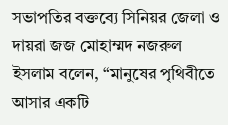সভাপতির বক্তব্যে সিনিয়র জেলা ও দায়রা জজ মোহাম্মদ নজরুল ইসলাম বলেন, “মানুষের পৃথিবীতে আসার একটি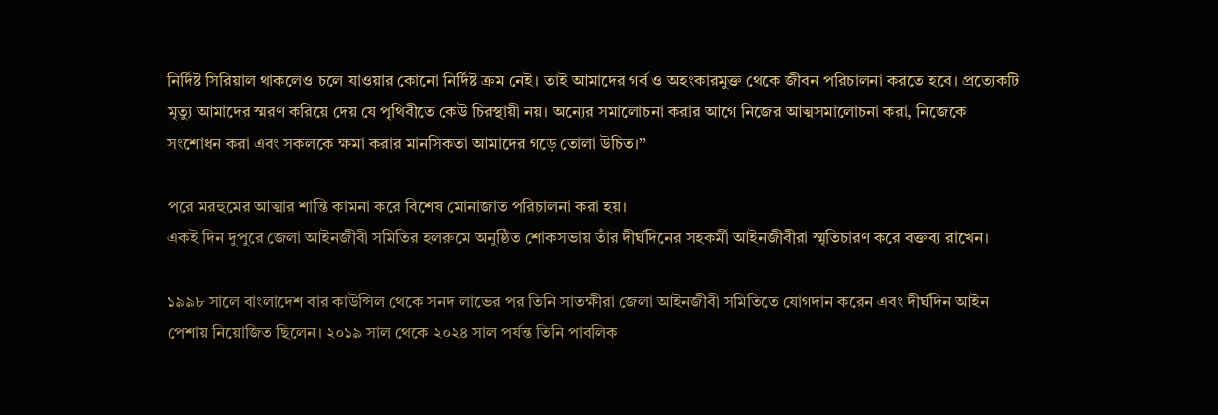নির্দিষ্ট সিরিয়াল থাকলেও চলে যাওয়ার কোনো নির্দিষ্ট ক্রম নেই। তাই আমাদের গর্ব ও অহংকারমুক্ত থেকে জীবন পরিচালনা করতে হবে। প্রত্যেকটি মৃত্যু আমাদের স্মরণ করিয়ে দেয় যে পৃথিবীতে কেউ চিরস্থায়ী নয়। অন্যের সমালোচনা করার আগে নিজের আত্মসমালোচনা করা, নিজেকে সংশোধন করা এবং সকলকে ক্ষমা করার মানসিকতা আমাদের গড়ে তোলা উচিত।”

পরে মরহুমের আত্মার শান্তি কামনা করে বিশেষ মোনাজাত পরিচালনা করা হয়।
একই দিন দুপুরে জেলা আইনজীবী সমিতির হলরুমে অনুষ্ঠিত শোকসভায় তাঁর দীর্ঘদিনের সহকর্মী আইনজীবীরা স্মৃতিচারণ করে বক্তব্য রাখেন।

১৯৯৮ সালে বাংলাদেশ বার কাউন্সিল থেকে সনদ লাভের পর তিনি সাতক্ষীরা জেলা আইনজীবী সমিতিতে যোগদান করেন এবং দীর্ঘদিন আইন পেশায় নিয়োজিত ছিলেন। ২০১৯ সাল থেকে ২০২৪ সাল পর্যন্ত তিনি পাবলিক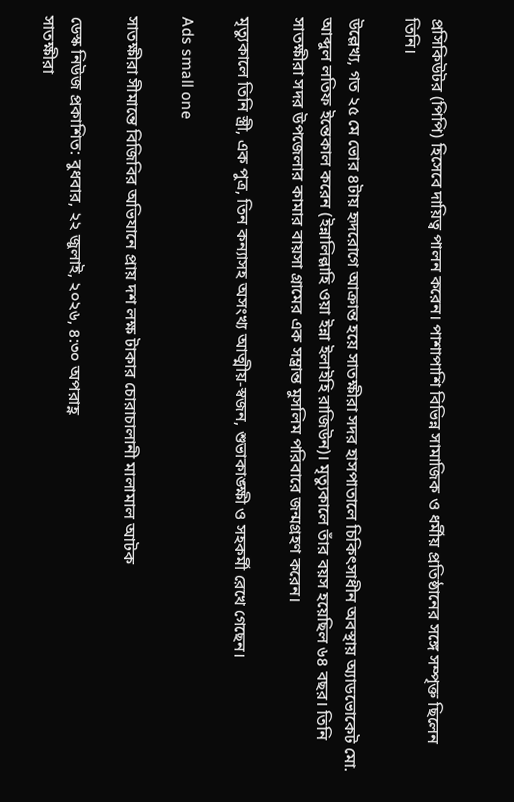প্রসিকিউটর (পিপি) হিসেবে দায়িত্ব পালন করেন। পাশাপাশি বিভিন্ন সামাজিক ও ধর্মীয় প্রতিষ্ঠানের সঙ্গে সম্পৃক্ত ছিলেন তিনি।

উল্লেখ্য, গত ২৫ মে ভোর ৪টায় হৃদরোগে আক্রান্ত হয়ে সাতক্ষীরা সদর হাসপাতালে চিকিৎসাধীন অবস্থায় অ্যাডভোকেট মো. আব্দুল লতিফ ইন্তেকাল করেন (ইন্নালিল্লাহি ওয়া ইন্না ইলাইহি রাজিউন)। মৃত্যুকালে তাঁর বয়স হয়েছিল ৬৪ বছর। তিনি সাতক্ষীরা সদর উপজেলার কামার বায়সা গ্রামের এক সম্ভ্রান্ত মুসলিম পরিবারে জন্মগ্রহণ করেন।

মৃত্যুকালে তিনি স্ত্রী, এক পুত্র, তিন কন্যাসহ অসংখ্য আত্মীয়-স্বজন, শুভাকাঙ্ক্ষী ও সহকর্মী রেখে গেছেন।

Ads small one

সাতক্ষীরা সীমান্তে বিজিবির অভিযানে প্রায় দশ লক্ষ টাকার চোরাচালানী মালামাল আটক

ডেস্ক নিউজ প্রকাশিত: বুধবার, ২২ জুলাই, ২০২৬, ৪:৩০ অপরাহ্ণ
সাতক্ষীরা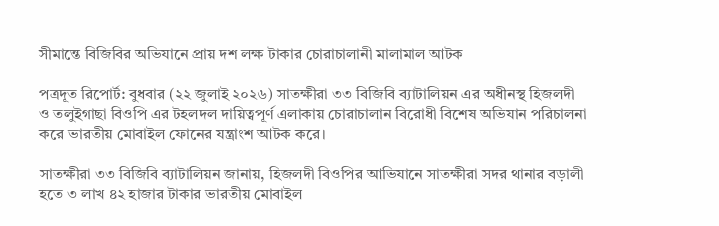সীমান্তে বিজিবির অভিযানে প্রায় দশ লক্ষ টাকার চোরাচালানী মালামাল আটক

পত্রদূত রিপোর্ট: বুধবার (২২ জুলাই ২০২৬) সাতক্ষীরা ৩৩ বিজিবি ব্যাটালিয়ন এর অধীনস্থ হিজলদী ও তলুইগাছা বিওপি এর টহলদল দায়িত্বপূর্ণ এলাকায় চোরাচালান বিরোধী বিশেষ অভিযান পরিচালনা করে ভারতীয় মোবাইল ফোনের যন্ত্রাংশ আটক করে।

সাতক্ষীরা ৩৩ বিজিবি ব্যাটালিয়ন জানায়, হিজলদী বিওপির আভিযানে সাতক্ষীরা সদর থানার বড়ালী হতে ৩ লাখ ৪২ হাজার টাকার ভারতীয় মোবাইল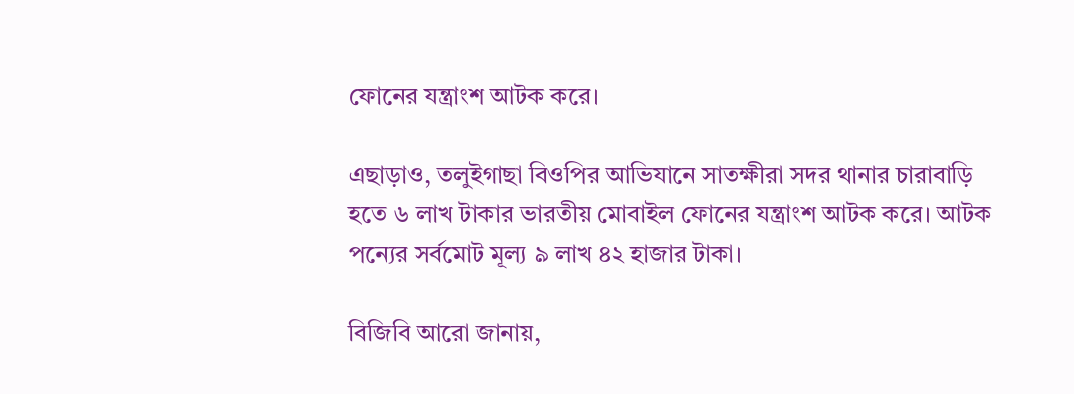ফোনের যন্ত্রাংশ আটক করে।

এছাড়াও, তলুইগাছা বিওপির আভিযানে সাতক্ষীরা সদর থানার চারাবাড়ি হতে ৬ লাখ টাকার ভারতীয় মোবাইল ফোনের যন্ত্রাংশ আটক করে। আটক পন্যের সর্বমোট মূল্য ৯ লাখ ৪২ হাজার টাকা।

বিজিবি আরো জানায়,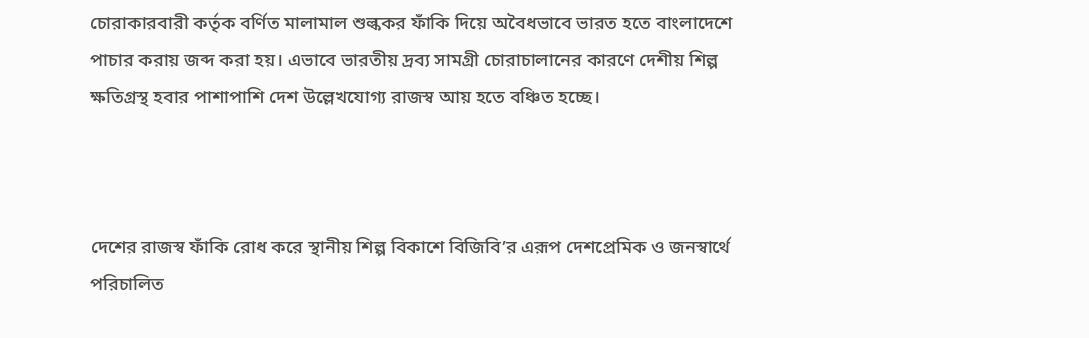চোরাকারবারী কর্তৃক বর্ণিত মালামাল শুল্ককর ফাঁকি দিয়ে অবৈধভাবে ভারত হতে বাংলাদেশে পাচার করায় জব্দ করা হয়। এভাবে ভারতীয় দ্রব্য সামগ্রী চোরাচালানের কারণে দেশীয় শিল্প ক্ষতিগ্রস্থ হবার পাশাপাশি দেশ উল্লেখযোগ্য রাজস্ব আয় হতে বঞ্চিত হচ্ছে।



দেশের রাজস্ব ফাঁকি রোধ করে স্থানীয় শিল্প বিকাশে বিজিবি’র এরূপ দেশপ্রেমিক ও জনস্বার্থে পরিচালিত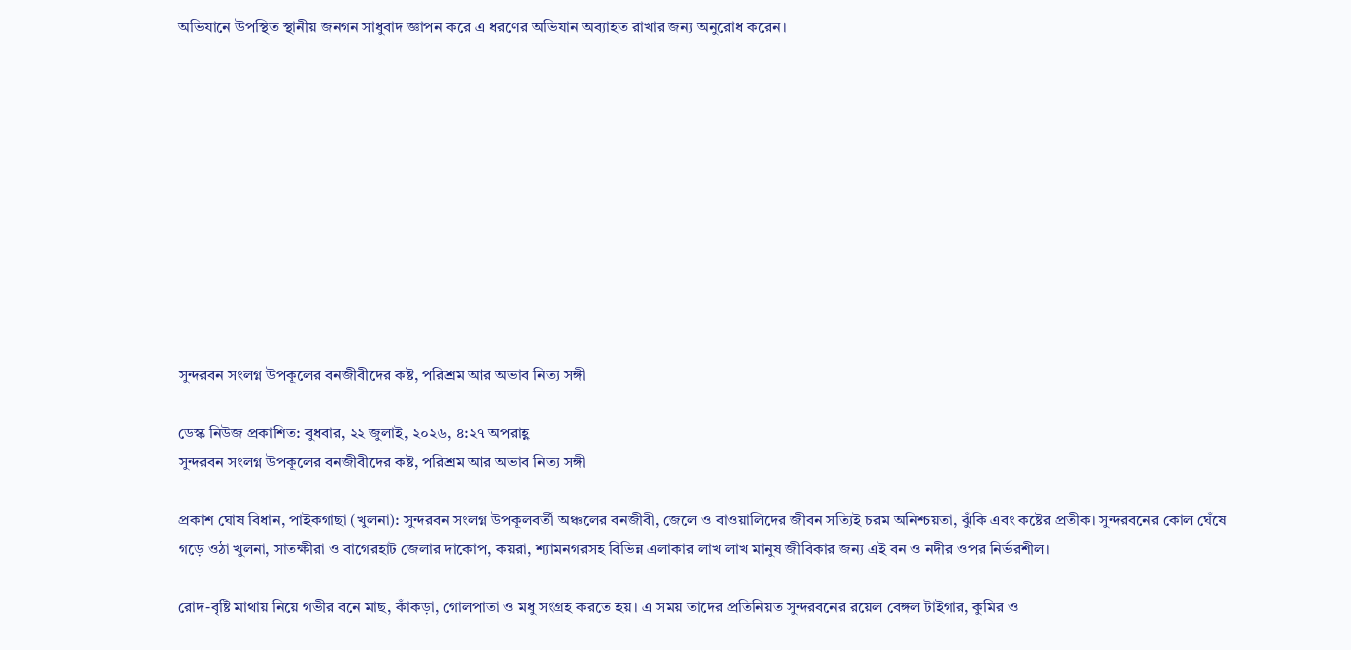অভিযানে উপস্থিত স্থানীয় জনগন সাধুবাদ জ্ঞাপন করে এ ধরণের অভিযান অব্যাহত রাখার জন্য অনুরোধ করেন।











সুন্দরবন সংলগ্ন উপকূলের বনজীবীদের কষ্ট, পরিশ্রম আর অভাব নিত্য সঙ্গী

ডেস্ক নিউজ প্রকাশিত: বুধবার, ২২ জুলাই, ২০২৬, ৪:২৭ অপরাহ্ণ
সুন্দরবন সংলগ্ন উপকূলের বনজীবীদের কষ্ট, পরিশ্রম আর অভাব নিত্য সঙ্গী

প্রকাশ ঘোষ বিধান, পাইকগাছা (খুলনা): সুন্দরবন সংলগ্ন উপকূলবর্তী অঞ্চলের বনজীবী, জেলে ও বাওয়ালিদের জীবন সত্যিই চরম অনিশ্চয়তা, ঝুঁকি এবং কষ্টের প্রতীক। সুন্দরবনের কোল ঘেঁষে গড়ে ওঠা খুলনা, সাতক্ষীরা ও বাগেরহাট জেলার দাকোপ, কয়রা, শ্যামনগরসহ বিভিন্ন এলাকার লাখ লাখ মানুষ জীবিকার জন্য এই বন ও নদীর ওপর নির্ভরশীল।

রোদ-বৃষ্টি মাথায় নিয়ে গভীর বনে মাছ, কাঁকড়া, গোলপাতা ও মধু সংগ্রহ করতে হয়। এ সময় তাদের প্রতিনিয়ত সুন্দরবনের রয়েল বেঙ্গল টাইগার, কুমির ও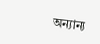অন্যান্য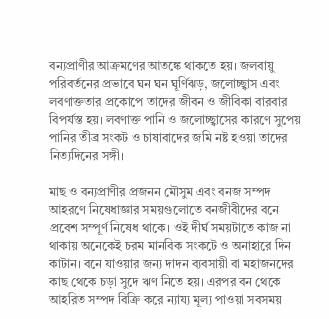বন্যপ্রাণীর আক্রমণের আতঙ্কে থাকতে হয়। জলবায়ু পরিবর্তনের প্রভাবে ঘন ঘন ঘূর্ণিঝড়, জলোচ্ছ্বাস এবং লবণাক্ততার প্রকোপে তাদের জীবন ও জীবিকা বারবার বিপর্যস্ত হয়। লবণাক্ত পানি ও জলোচ্ছ্বাসের কারণে সুপেয় পানির তীব্র সংকট ও চাষাবাদের জমি নষ্ট হওয়া তাদের নিত্যদিনের সঙ্গী।

মাছ ও বন্যপ্রাণীর প্রজনন মৌসুম এবং বনজ সম্পদ আহরণে নিষেধাজ্ঞার সময়গুলোতে বনজীবীদের বনে প্রবেশ সম্পূর্ণ নিষেধ থাকে। ওই দীর্ঘ সময়টাতে কাজ না থাকায় অনেকেই চরম মানবিক সংকটে ও অনাহারে দিন কাটান। বনে যাওয়ার জন্য দাদন ব্যবসায়ী বা মহাজনদের কাছ থেকে চড়া সুদে ঋণ নিতে হয়। এরপর বন থেকে আহরিত সম্পদ বিক্রি করে ন্যায্য মূল্য পাওয়া সবসময়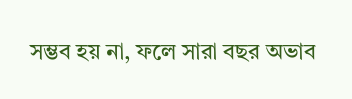সম্ভব হয় না, ফলে সারা বছর অভাব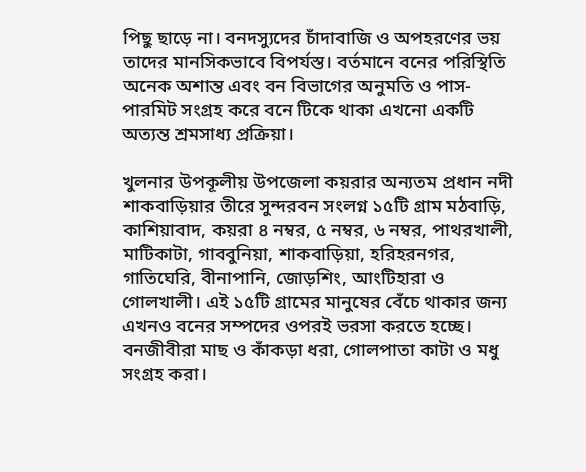পিছু ছাড়ে না। বনদস্যুদের চাঁদাবাজি ও অপহরণের ভয় তাদের মানসিকভাবে বিপর্যস্ত। বর্তমানে বনের পরিস্থিতি অনেক অশান্ত এবং বন বিভাগের অনুমতি ও পাস-পারমিট সংগ্রহ করে বনে টিকে থাকা এখনো একটি অত্যন্ত শ্রমসাধ্য প্রক্রিয়া।

খুলনার উপকূলীয় উপজেলা কয়রার অন্যতম প্রধান নদী শাকবাড়িয়ার তীরে সুন্দরবন সংলগ্ন ১৫টি গ্রাম মঠবাড়ি, কাশিয়াবাদ, কয়রা ৪ নম্বর, ৫ নম্বর, ৬ নম্বর, পাথরখালী, মাটিকাটা, গাববুনিয়া, শাকবাড়িয়া, হরিহরনগর, গাতিঘেরি, বীনাপানি, জোড়শিং, আংটিহারা ও গোলখালী। এই ১৫টি গ্রামের মানুষের বেঁচে থাকার জন্য এখনও বনের সম্পদের ওপরই ভরসা করতে হচ্ছে। বনজীবীরা মাছ ও কাঁকড়া ধরা, গোলপাতা কাটা ও মধু সংগ্রহ করা।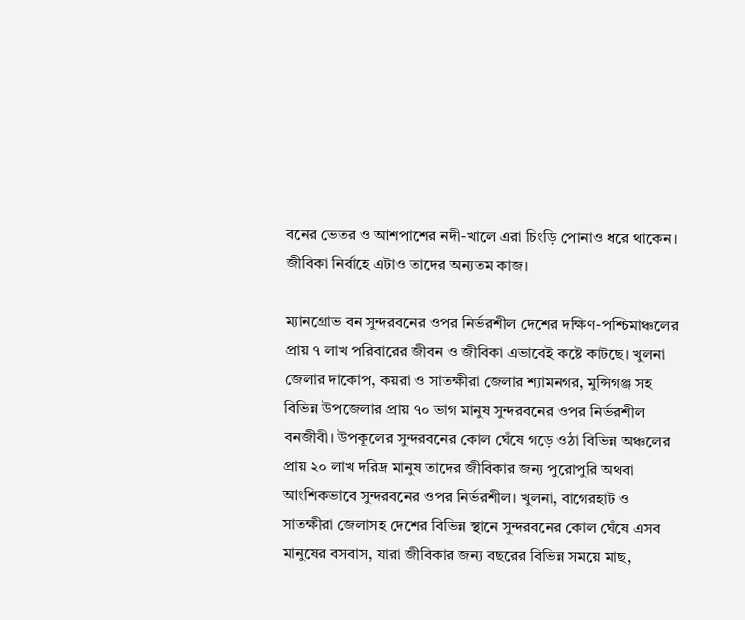বনের ভেতর ও আশপাশের নদী-খালে এরা চিংড়ি পোনাও ধরে থাকেন। জীবিকা নির্বাহে এটাও তাদের অন্যতম কাজ।

ম্যানগ্রোভ বন সুন্দরবনের ওপর নির্ভরশীল দেশের দক্ষিণ-পশ্চিমাঞ্চলের প্রায় ৭ লাখ পরিবারের জীবন ও জীবিকা এভাবেই কষ্টে কাটছে। খুলনা জেলার দাকোপ, কয়রা ও সাতক্ষীরা জেলার শ্যামনগর, মুন্সিগঞ্জ সহ বিভিন্ন উপজেলার প্রায় ৭০ ভাগ মানুষ সুন্দরবনের ওপর নির্ভরশীল বনজীবী। উপকূলের সুন্দরবনের কোল ঘেঁষে গড়ে ওঠা বিভিন্ন অঞ্চলের প্রায় ২০ লাখ দরিদ্র মানুষ তাদের জীবিকার জন্য পুরোপুরি অথবা আংশিকভাবে সুন্দরবনের ওপর নির্ভরশীল। খুলনা, বাগেরহাট ও সাতক্ষীরা জেলাসহ দেশের বিভিন্ন স্থানে সুন্দরবনের কোল ঘেঁষে এসব মানুষের বসবাস, যারা জীবিকার জন্য বছরের বিভিন্ন সময়ে মাছ,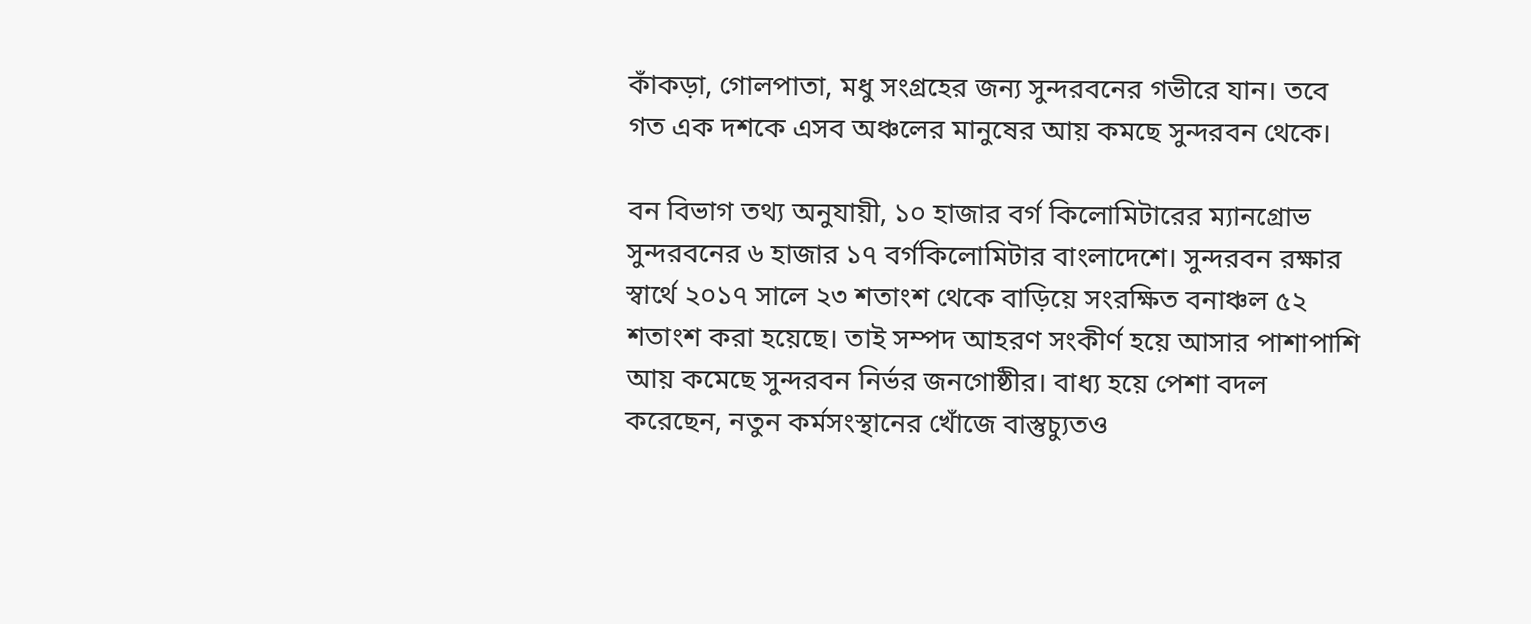কাঁকড়া, গোলপাতা, মধু সংগ্রহের জন্য সুন্দরবনের গভীরে যান। তবে গত এক দশকে এসব অঞ্চলের মানুষের আয় কমছে সুন্দরবন থেকে।

বন বিভাগ তথ্য অনুযায়ী, ১০ হাজার বর্গ কিলোমিটারের ম্যানগ্রোভ সুন্দরবনের ৬ হাজার ১৭ বর্গকিলোমিটার বাংলাদেশে। সুন্দরবন রক্ষার স্বার্থে ২০১৭ সালে ২৩ শতাংশ থেকে বাড়িয়ে সংরক্ষিত বনাঞ্চল ৫২ শতাংশ করা হয়েছে। তাই সম্পদ আহরণ সংকীর্ণ হয়ে আসার পাশাপাশি আয় কমেছে সুন্দরবন নির্ভর জনগোষ্ঠীর। বাধ্য হয়ে পেশা বদল করেছেন, নতুন কর্মসংস্থানের খোঁজে বাস্তুচ্যুতও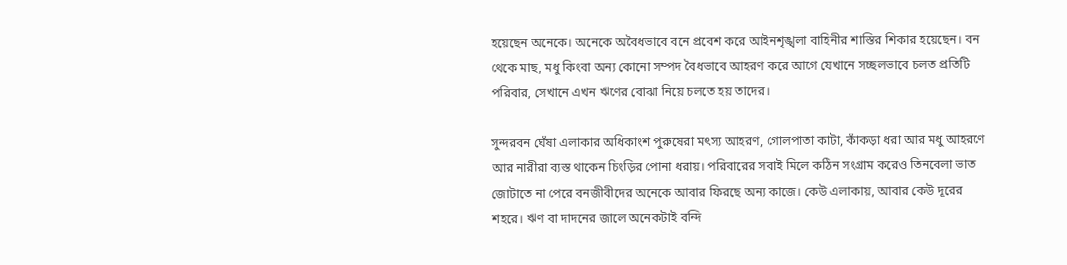হয়েছেন অনেকে। অনেকে অবৈধভাবে বনে প্রবেশ করে আইনশৃঙ্খলা বাহিনীর শাস্তির শিকার হয়েছেন। বন থেকে মাছ, মধু কিংবা অন্য কোনো সম্পদ বৈধভাবে আহরণ করে আগে যেখানে সচ্ছলভাবে চলত প্রতিটি পরিবার, সেখানে এখন ঋণের বোঝা নিয়ে চলতে হয় তাদের।

সুন্দরবন ঘেঁষা এলাকার অধিকাংশ পুরুষেরা মৎস্য আহরণ, গোলপাতা কাটা, কাঁকড়া ধরা আর মধু আহরণে আর নারীরা ব্যস্ত থাকেন চিংড়ির পোনা ধরায়। পরিবারের সবাই মিলে কঠিন সংগ্রাম করেও তিনবেলা ভাত জোটাতে না পেরে বনজীবীদের অনেকে আবার ফিরছে অন্য কাজে। কেউ এলাকায়, আবার কেউ দূরের শহরে। ঋণ বা দাদনের জালে অনেকটাই বন্দি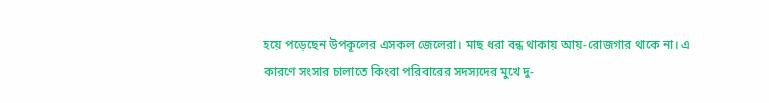হয়ে পড়েছেন উপকূলের এসকল জেলেরা। মাছ ধরা বন্ধ থাকায় আয়-রোজগার থাকে না। এ কারণে সংসার চালাতে কিংবা পরিবারের সদস্যদের মুখে দু-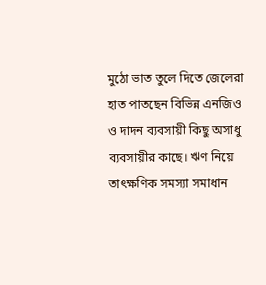মুঠো ভাত তুলে দিতে জেলেরা হাত পাতছেন বিভিন্ন এনজিও ও দাদন ব্যবসায়ী কিছু অসাধু ব্যবসায়ীর কাছে। ঋণ নিয়ে তাৎক্ষণিক সমস্যা সমাধান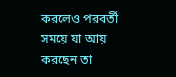করলেও পরবর্তী সময়ে যা আয় করছেন তা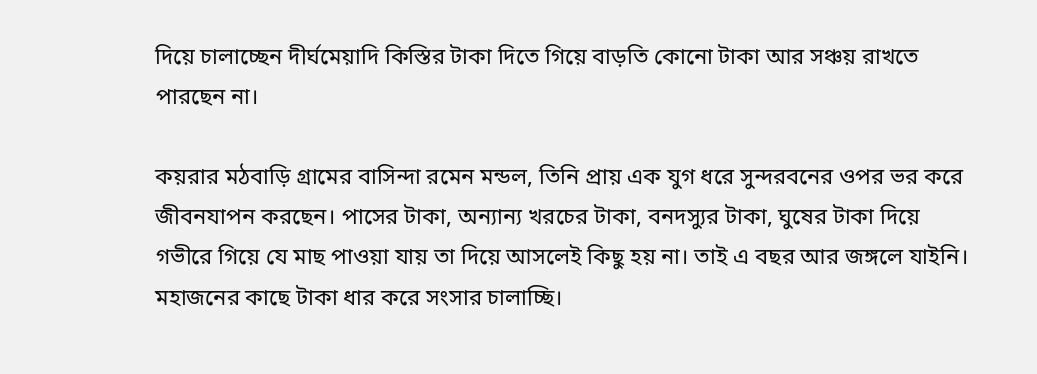দিয়ে চালাচ্ছেন দীর্ঘমেয়াদি কিস্তির টাকা দিতে গিয়ে বাড়তি কোনো টাকা আর সঞ্চয় রাখতে পারছেন না।

কয়রার মঠবাড়ি গ্রামের বাসিন্দা রমেন মন্ডল, তিনি প্রায় এক যুগ ধরে সুন্দরবনের ওপর ভর করে জীবনযাপন করছেন। পাসের টাকা, অন্যান্য খরচের টাকা, বনদস্যুর টাকা, ঘুষের টাকা দিয়ে গভীরে গিয়ে যে মাছ পাওয়া যায় তা দিয়ে আসলেই কিছু হয় না। তাই এ বছর আর জঙ্গলে যাইনি। মহাজনের কাছে টাকা ধার করে সংসার চালাচ্ছি।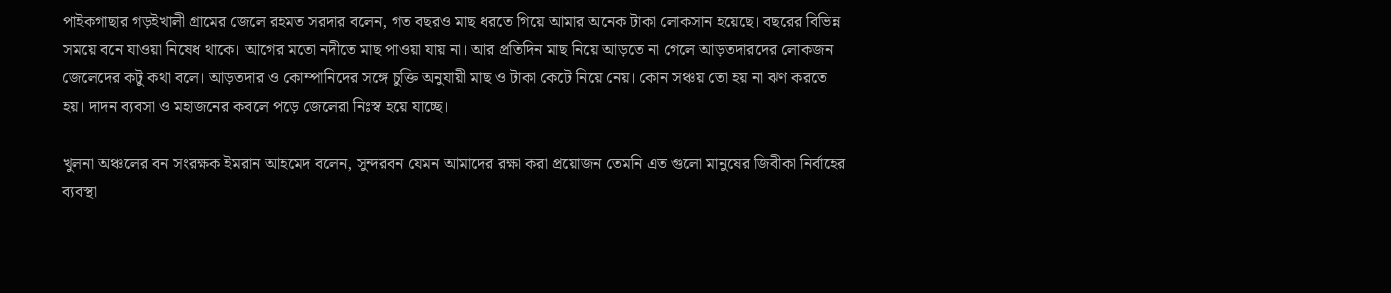পাইকগাছার গড়ইখালী গ্রামের জেলে রহমত সরদার বলেন, গত বছরও মাছ ধরতে গিয়ে আমার অনেক টাকা লোকসান হয়েছে। বছরের বিভিন্ন সময়ে বনে যাওয়া নিষেধ থাকে। আগের মতো নদীতে মাছ পাওয়া যায় না। আর প্রতিদিন মাছ নিয়ে আড়তে না গেলে আড়তদারদের লোকজন জেলেদের কটু কথা বলে। আড়তদার ও কোম্পানিদের সঙ্গে চুক্তি অনুযায়ী মাছ ও টাকা কেটে নিয়ে নেয়। কোন সঞ্চয় তো হয় না ঝণ করতে হয়। দাদন ব্যবসা ও মহাজনের কবলে পড়ে জেলেরা নিঃস্ব হয়ে যাচ্ছে।

খুলনা অঞ্চলের বন সংরক্ষক ইমরান আহমেদ বলেন, সুন্দরবন যেমন আমাদের রক্ষা করা প্রয়োজন তেমনি এত গুলো মানুষের জিবীকা নির্বাহের ব্যবস্থা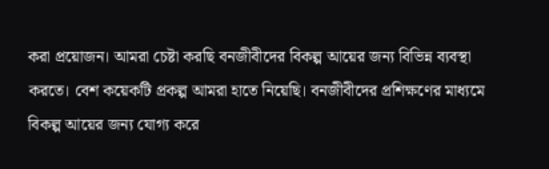করা প্রয়োজন। আমরা চেষ্টা করছি বনজীবীদের বিকল্প আয়ের জন্য বিভিন্ন ব্যবস্থা করতে। বেশ কয়েকটি প্রকল্প আমরা হাতে নিয়েছি। বনজীবীদের প্রশিক্ষণের মাধ্যমে বিকল্প আয়ের জন্য যোগ্য করে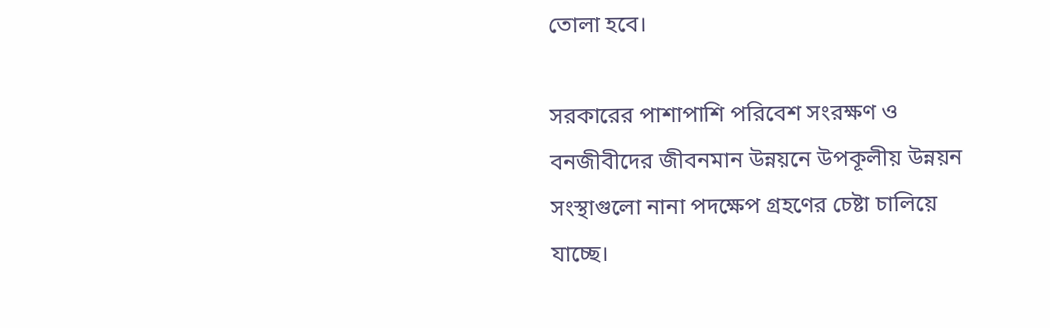তোলা হবে।

সরকারের পাশাপাশি পরিবেশ সংরক্ষণ ও বনজীবীদের জীবনমান উন্নয়নে উপকূলীয় উন্নয়ন সংস্থাগুলো নানা পদক্ষেপ গ্রহণের চেষ্টা চালিয়ে যাচ্ছে।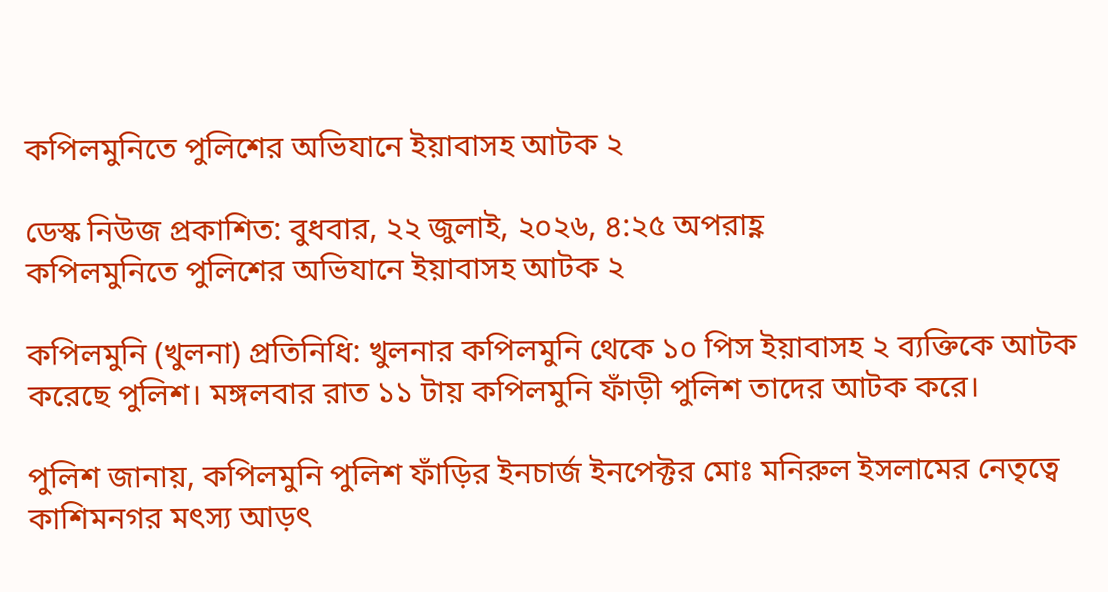কপিলমুনিতে পুলিশের অভিযানে ইয়াবাসহ আটক ২

ডেস্ক নিউজ প্রকাশিত: বুধবার, ২২ জুলাই, ২০২৬, ৪:২৫ অপরাহ্ণ
কপিলমুনিতে পুলিশের অভিযানে ইয়াবাসহ আটক ২

কপিলমুনি (খুলনা) প্রতিনিধি: খুলনার কপিলমুনি থেকে ১০ পিস ইয়াবাসহ ২ ব্যক্তিকে আটক করেছে পুলিশ। মঙ্গলবার রাত ১১ টায় কপিলমুনি ফাঁড়ী পুলিশ তাদের আটক করে।

পুলিশ জানায়, কপিলমুনি পুলিশ ফাঁড়ির ইনচার্জ ইনপেক্টর মোঃ মনিরুল ইসলামের নেতৃত্বে কাশিমনগর মৎস্য আড়ৎ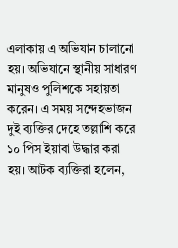এলাকায় এ অভিযান চালানো হয়। অভিযানে স্থানীয় সাধারণ মানুষও পুলিশকে সহায়তা করেন। এ সময় সন্দেহভাজন দুই ব্যক্তির দেহে তল্লাশি করে ১০ পিস ইয়াবা উদ্ধার করা হয়। আটক ব্যক্তিরা হলেন,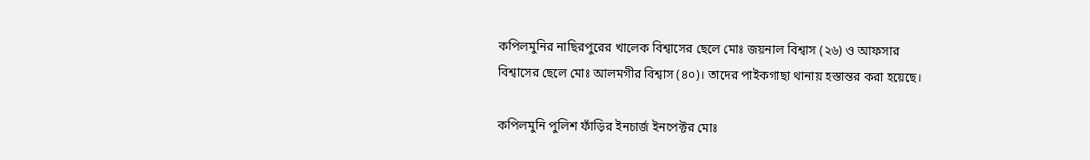কপিলমুনির নাছিরপুরের খালেক বিশ্বাসের ছেলে মোঃ জয়নাল বিশ্বাস (২৬) ও আফসার বিশ্বাসের ছেলে মোঃ আলমগীর বিশ্বাস (৪০)। তাদের পাইকগাছা থানায় হস্তান্তর করা হয়েছে।

কপিলমুনি পুলিশ ফাঁড়ির ইনচার্জ ইনপেক্টর মোঃ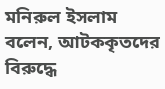মনিরুল ইসলাম বলেন, আটককৃতদের বিরুদ্ধে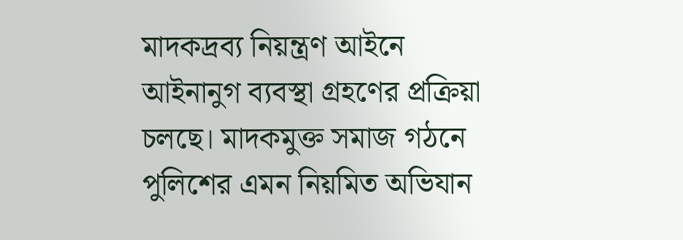মাদকদ্রব্য নিয়ন্ত্রণ আইনে আইনানুগ ব্যবস্থা গ্রহণের প্রক্রিয়া চলছে। মাদকমুক্ত সমাজ গঠনে পুলিশের এমন নিয়মিত অভিযান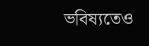ভবিষ্যতেও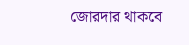জোরদার থাকবে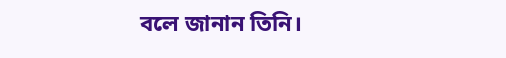বলে জানান তিনি।